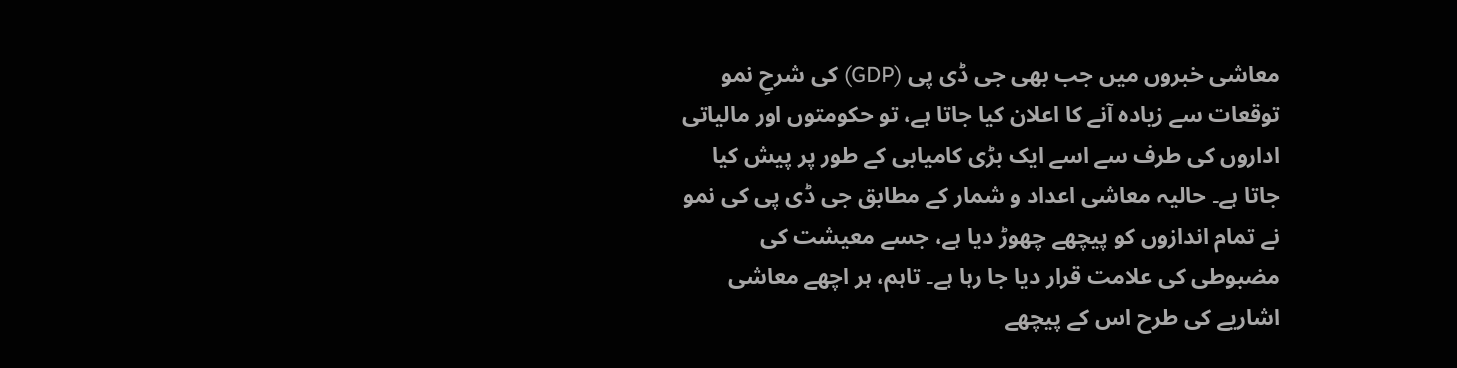معاشی خبروں میں جب بھی جی ڈی پی (GDP) کی شرحِ نمو توقعات سے زیادہ آنے کا اعلان کیا جاتا ہے، تو حکومتوں اور مالیاتی اداروں کی طرف سے اسے ایک بڑی کامیابی کے طور پر پیش کیا جاتا ہے۔ حالیہ معاشی اعداد و شمار کے مطابق جی ڈی پی کی نمو نے تمام اندازوں کو پیچھے چھوڑ دیا ہے، جسے معیشت کی مضبوطی کی علامت قرار دیا جا رہا ہے۔ تاہم، ہر اچھے معاشی اشاریے کی طرح اس کے پیچھے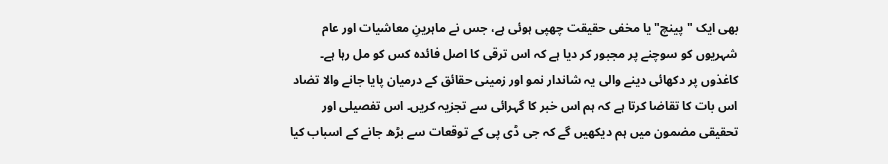بھی ایک "پینچ" یا مخفی حقیقت چھپی ہوئی ہے، جس نے ماہرینِ معاشیات اور عام شہریوں کو سوچنے پر مجبور کر دیا ہے کہ اس ترقی کا اصل فائدہ کس کو مل رہا ہے۔
کاغذوں پر دکھائی دینے والی یہ شاندار نمو اور زمینی حقائق کے درمیان پایا جانے والا تضاد اس بات کا تقاضا کرتا ہے کہ ہم اس خبر کا گہرائی سے تجزیہ کریں۔ اس تفصیلی اور تحقیقی مضمون میں ہم دیکھیں گے کہ جی ڈی پی کے توقعات سے بڑھ جانے کے اسباب کیا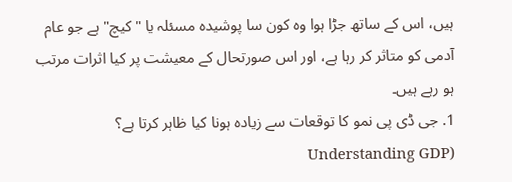ہیں، اس کے ساتھ جڑا ہوا وہ کون سا پوشیدہ مسئلہ یا "کیچ" ہے جو عام آدمی کو متاثر کر رہا ہے، اور اس صورتحال کے معیشت پر کیا اثرات مرتب ہو رہے ہیں۔
1. جی ڈی پی نمو کا توقعات سے زیادہ ہونا کیا ظاہر کرتا ہے؟ (Understanding GDP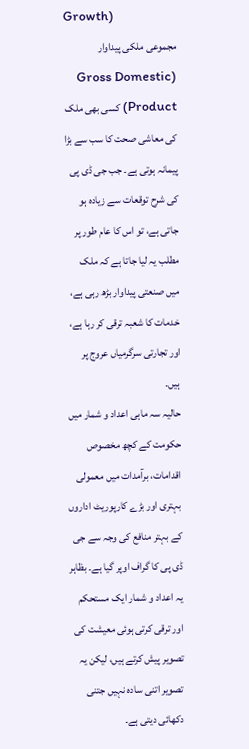Growth)
مجموعی ملکی پیداوار (Gross Domestic Product) کسی بھی ملک کی معاشی صحت کا سب سے بڑا پیمانہ ہوتی ہے۔ جب جی ڈی پی کی شرح توقعات سے زیادہ ہو جاتی ہے، تو اس کا عام طور پر مطلب یہ لیا جاتا ہے کہ ملک میں صنعتی پیداوار بڑھ رہی ہے، خدمات کا شعبہ ترقی کر رہا ہے، اور تجارتی سرگرمیاں عروج پر ہیں۔
حالیہ سہ ماہی اعداد و شمار میں حکومت کے کچھ مخصوص اقدامات، برآمدات میں معمولی بہتری اور بڑے کارپوریٹ اداروں کے بہتر منافع کی وجہ سے جی ڈی پی کا گراف اوپر گیا ہے۔ بظاہر یہ اعداد و شمار ایک مستحکم اور ترقی کرتی ہوئی معیشت کی تصویر پیش کرتے ہیں، لیکن یہ تصویر اتنی سادہ نہیں جتنی دکھائی دیتی ہے۔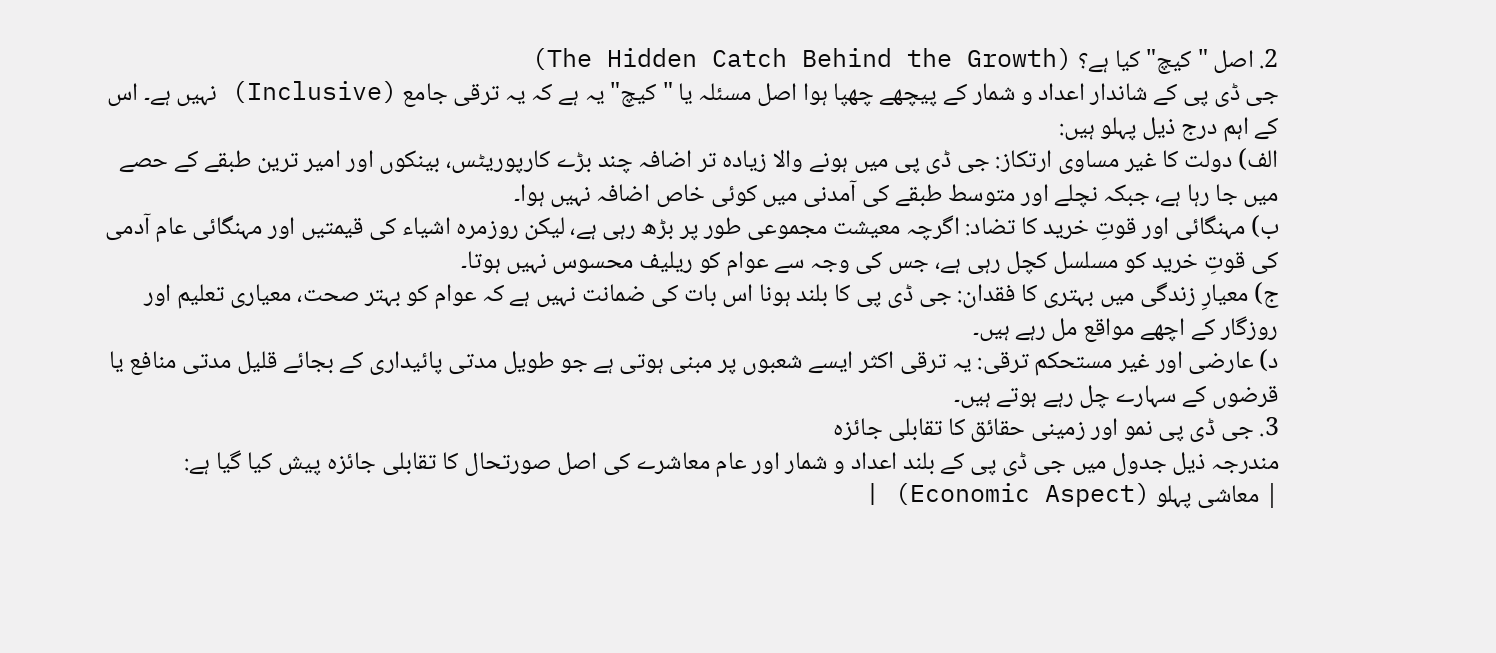2. اصل "کیچ" کیا ہے؟ (The Hidden Catch Behind the Growth)
جی ڈی پی کے شاندار اعداد و شمار کے پیچھے چھپا ہوا اصل مسئلہ یا "کیچ" یہ ہے کہ یہ ترقی جامع (Inclusive) نہیں ہے۔ اس کے اہم درج ذیل پہلو ہیں:
الف) دولت کا غیر مساوی ارتکاز: جی ڈی پی میں ہونے والا زیادہ تر اضافہ چند بڑے کارپوریٹس، بینکوں اور امیر ترین طبقے کے حصے میں جا رہا ہے، جبکہ نچلے اور متوسط طبقے کی آمدنی میں کوئی خاص اضافہ نہیں ہوا۔
ب) مہنگائی اور قوتِ خرید کا تضاد: اگرچہ معیشت مجموعی طور پر بڑھ رہی ہے، لیکن روزمرہ اشیاء کی قیمتیں اور مہنگائی عام آدمی کی قوتِ خرید کو مسلسل کچل رہی ہے، جس کی وجہ سے عوام کو ریلیف محسوس نہیں ہوتا۔
ج) معیارِ زندگی میں بہتری کا فقدان: جی ڈی پی کا بلند ہونا اس بات کی ضمانت نہیں ہے کہ عوام کو بہتر صحت، معیاری تعلیم اور روزگار کے اچھے مواقع مل رہے ہیں۔
د) عارضی اور غیر مستحکم ترقی: یہ ترقی اکثر ایسے شعبوں پر مبنی ہوتی ہے جو طویل مدتی پائیداری کے بجائے قلیل مدتی منافع یا قرضوں کے سہارے چل رہے ہوتے ہیں۔
3. جی ڈی پی نمو اور زمینی حقائق کا تقابلی جائزہ
مندرجہ ذیل جدول میں جی ڈی پی کے بلند اعداد و شمار اور عام معاشرے کی اصل صورتحال کا تقابلی جائزہ پیش کیا گیا ہے:
| معاشی پہلو (Economic Aspect) |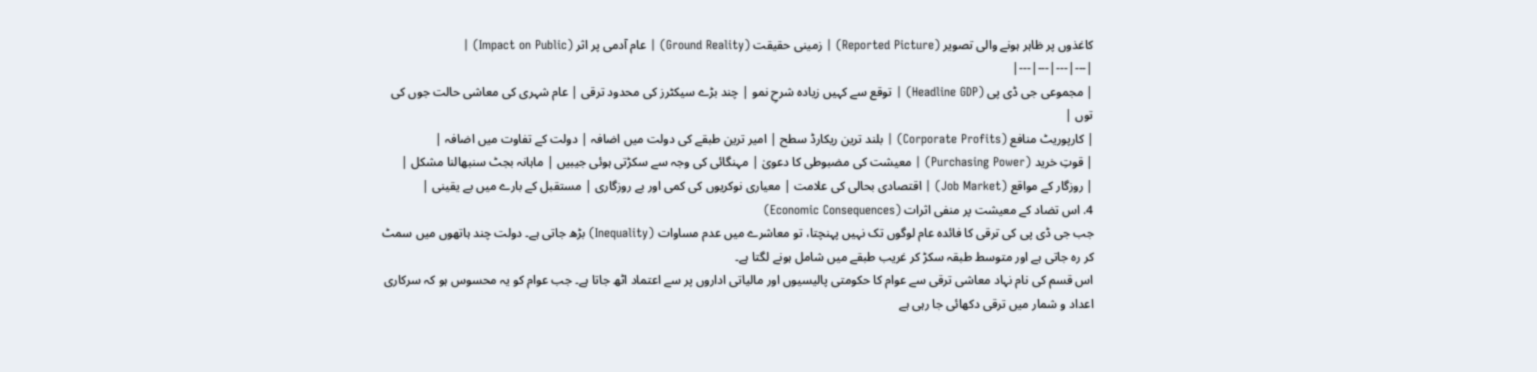کاغذوں پر ظاہر ہونے والی تصویر (Reported Picture) | زمینی حقیقت (Ground Reality) | عام آدمی پر اثر (Impact on Public) |
|---|---|---|---|
| مجموعی جی ڈی پی (Headline GDP) | توقع سے کہیں زیادہ شرحِ نمو | چند بڑے سیکٹرز کی محدود ترقی | عام شہری کی معاشی حالت جوں کی توں |
| کارپوریٹ منافع (Corporate Profits) | بلند ترین ریکارڈ سطح | امیر ترین طبقے کی دولت میں اضافہ | دولت کے تفاوت میں اضافہ |
| قوتِ خرید (Purchasing Power) | معیشت کی مضبوطی کا دعویٰ | مہنگائی کی وجہ سے سکڑتی ہوئی جیبیں | ماہانہ بجٹ سنبھالنا مشکل |
| روزگار کے مواقع (Job Market) | اقتصادی بحالی کی علامت | معیاری نوکریوں کی کمی اور بے روزگاری | مستقبل کے بارے میں بے یقینی |
4. اس تضاد کے معیشت پر منفی اثرات (Economic Consequences)
جب جی ڈی پی کی ترقی کا فائدہ عام لوگوں تک نہیں پہنچتا، تو معاشرے میں عدم مساوات (Inequality) بڑھ جاتی ہے۔ دولت چند ہاتھوں میں سمٹ کر رہ جاتی ہے اور متوسط طبقہ سکڑ کر غریب طبقے میں شامل ہونے لگتا ہے۔
اس قسم کی نام نہاد معاشی ترقی سے عوام کا حکومتی پالیسیوں اور مالیاتی اداروں پر سے اعتماد اٹھ جاتا ہے۔ جب عوام کو یہ محسوس ہو کہ سرکاری اعداد و شمار میں ترقی دکھائی جا رہی ہے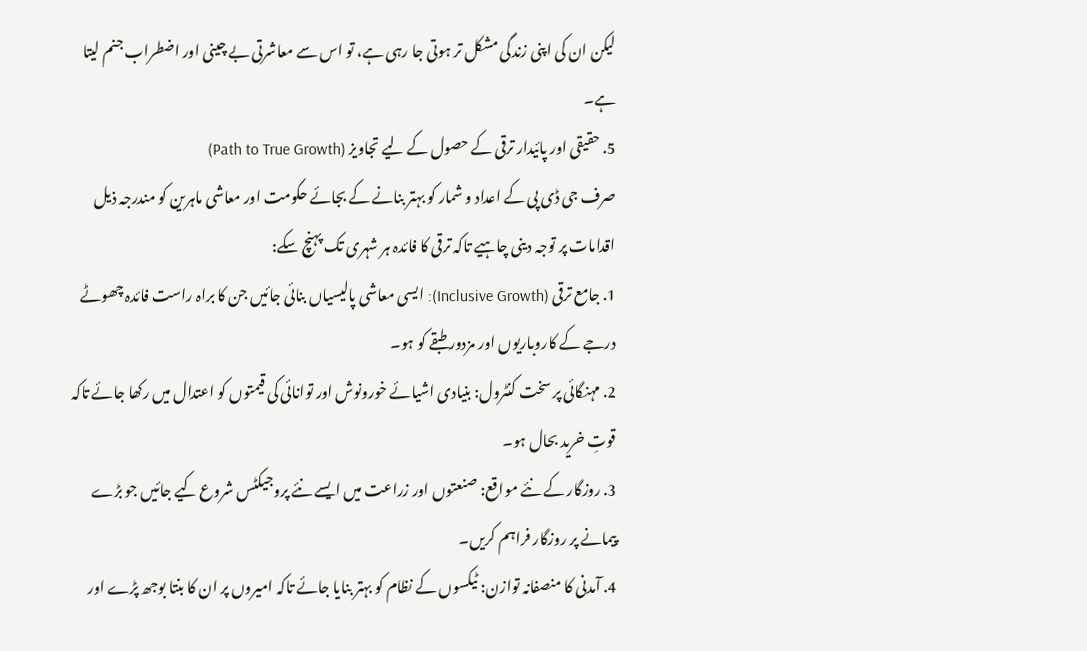لیکن ان کی اپنی زندگی مشکل تر ہوتی جا رہی ہے، تو اس سے معاشرتی بے چینی اور اضطراب جنم لیتا ہے۔
5. حقیقی اور پائیدار ترقی کے حصول کے لیے تجاویز (Path to True Growth)
صرف جی ڈی پی کے اعداد و شمار کو بہتر بنانے کے بجائے حکومت اور معاشی ماہرین کو مندرجہ ذیل اقدامات پر توجہ دینی چاہیے تاکہ ترقی کا فائدہ ہر شہری تک پہنچ سکے:
1. جامع ترقی (Inclusive Growth): ایسی معاشی پالیسیاں بنائی جائیں جن کا براہ راست فائدہ چھوٹے درجے کے کاروباریوں اور مزدور طبقے کو ہو۔
2. مہنگائی پر سخت کنٹرول: بنیادی اشیائے خورونوش اور توانائی کی قیمتوں کو اعتدال میں رکھا جائے تاکہ قوتِ خرید بحال ہو۔
3. روزگار کے نئے مواقع: صنعتوں اور زراعت میں ایسے نئے پروجیکٹس شروع کیے جائیں جو بڑے پیمانے پر روزگار فراہم کریں۔
4. آمدنی کا منصفانہ توازن: ٹیکسوں کے نظام کو بہتر بنایا جائے تاکہ امیروں پر ان کا بنتا بوجھ پڑے اور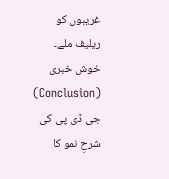غریبوں کو ریلیف ملے۔
خوش خبری (Conclusion)
جی ڈی پی کی شرحِ نمو کا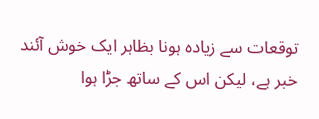توقعات سے زیادہ ہونا بظاہر ایک خوش آئند خبر ہے، لیکن اس کے ساتھ جڑا ہوا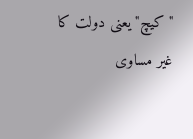"کیچ" یعنی دولت کا غیر مساوی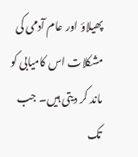پھیلاؤ اور عام آدمی کی مشکلات اس کامیابی کو ماند کر دیتی ہیں۔ جب تک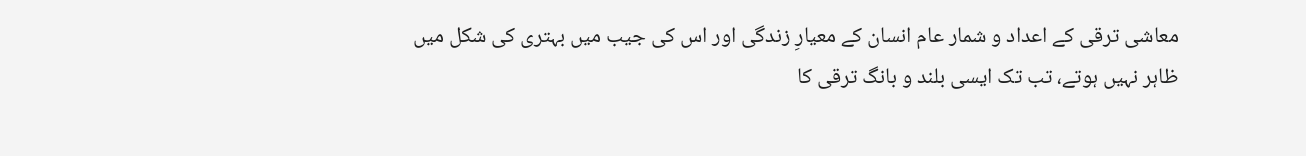معاشی ترقی کے اعداد و شمار عام انسان کے معیارِ زندگی اور اس کی جیب میں بہتری کی شکل میں ظاہر نہیں ہوتے، تب تک ایسی بلند و بانگ ترقی کا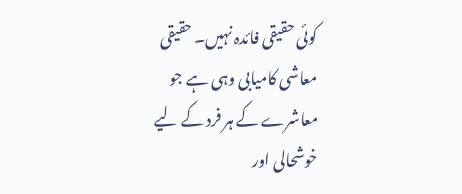کوئی حقیقی فائدہ نہیں۔ حقیقی معاشی کامیابی وہی ہے جو معاشرے کے ہر فرد کے لیے خوشحالی اور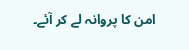امن کا پروانہ لے کر آئے۔